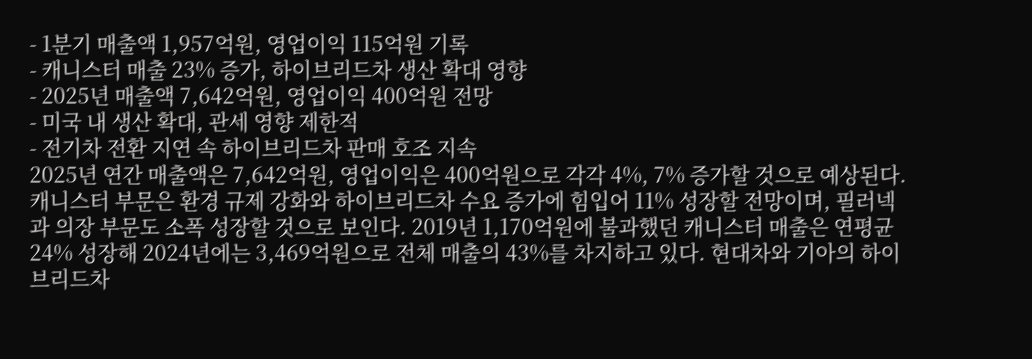- 1분기 매출액 1,957억원, 영업이익 115억원 기록
- 캐니스터 매출 23% 증가, 하이브리드차 생산 확대 영향
- 2025년 매출액 7,642억원, 영업이익 400억원 전망
- 미국 내 생산 확대, 관세 영향 제한적
- 전기차 전환 지연 속 하이브리드차 판매 호조 지속
2025년 연간 매출액은 7,642억원, 영업이익은 400억원으로 각각 4%, 7% 증가할 것으로 예상된다. 캐니스터 부문은 환경 규제 강화와 하이브리드차 수요 증가에 힘입어 11% 성장할 전망이며, 필러넥과 의장 부문도 소폭 성장할 것으로 보인다. 2019년 1,170억원에 불과했던 캐니스터 매출은 연평균 24% 성장해 2024년에는 3,469억원으로 전체 매출의 43%를 차지하고 있다. 현대차와 기아의 하이브리드차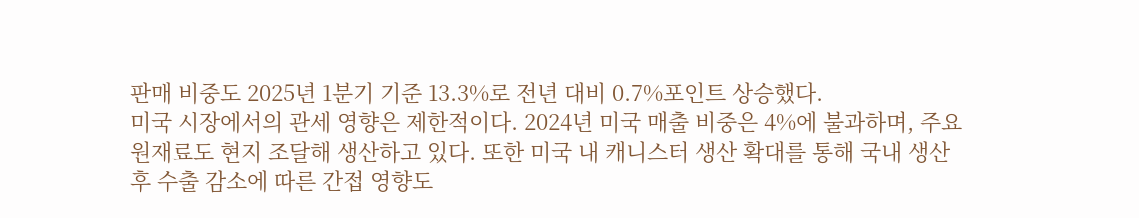판매 비중도 2025년 1분기 기준 13.3%로 전년 대비 0.7%포인트 상승했다.
미국 시장에서의 관세 영향은 제한적이다. 2024년 미국 매출 비중은 4%에 불과하며, 주요 원재료도 현지 조달해 생산하고 있다. 또한 미국 내 캐니스터 생산 확대를 통해 국내 생산 후 수출 감소에 따른 간접 영향도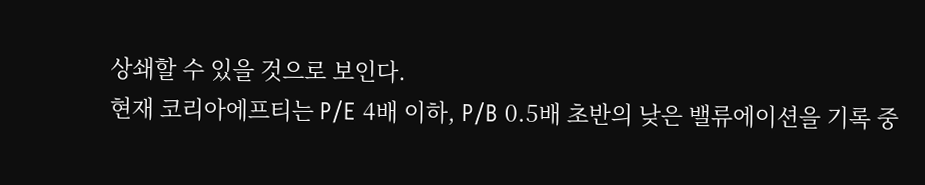상쇄할 수 있을 것으로 보인다.
현재 코리아에프티는 P/E 4배 이하, P/B 0.5배 초반의 낮은 밸류에이션을 기록 중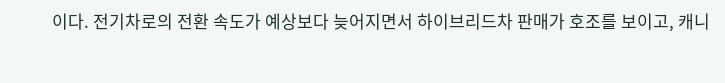이다. 전기차로의 전환 속도가 예상보다 늦어지면서 하이브리드차 판매가 호조를 보이고, 캐니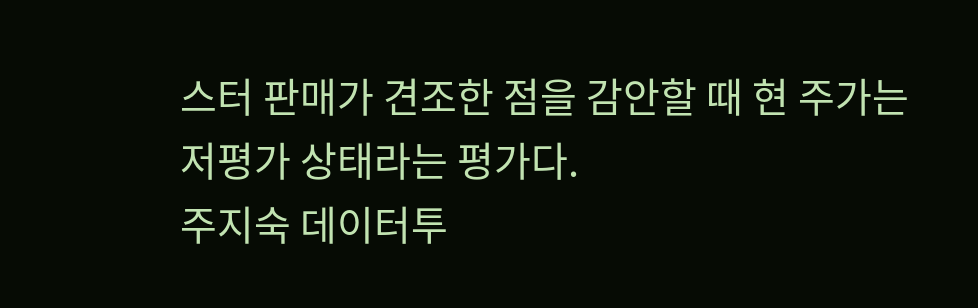스터 판매가 견조한 점을 감안할 때 현 주가는 저평가 상태라는 평가다.
주지숙 데이터투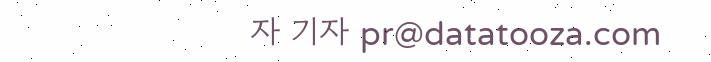자 기자 pr@datatooza.com